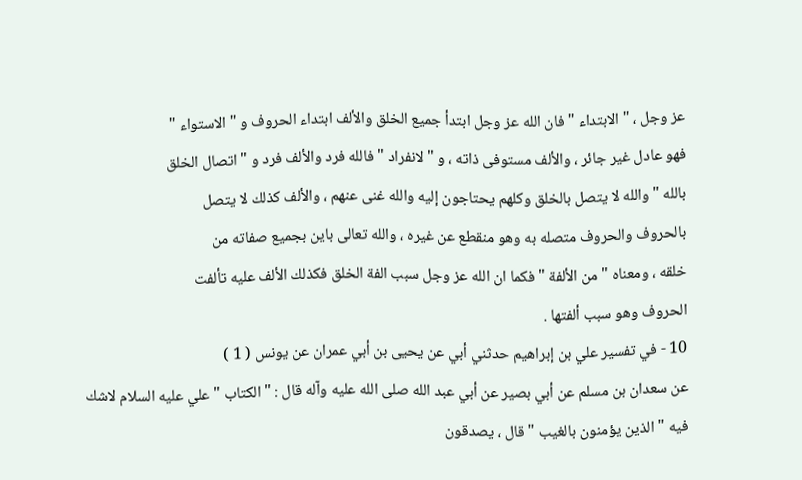عز وجل ، " الابتداء " فان الله عز وجل ابتدأ جميع الخلق والألف ابتداء الحروف و " الاستواء "
فهو عادل غير جائر ، والألف مستوفى ذاته ، و " لانفراد " فالله فرد والألف فرد و " اتصال الخلق
بالله " والله لا يتصل بالخلق وكلهم يحتاجون إليه والله غنى عنهم ، والألف كذلك لا يتصل
بالحروف والحروف متصله به وهو منقطع عن غيره ، والله تعالى باين بجميع صفاته من
خلقه ، ومعناه " من الألفة " فكما ان الله عز وجل سبب الفة الخلق فكذلك الألف عليه تألفت
الحروف وهو سبب ألفتها .
10 - في تفسير علي بن إبراهيم حدثني أبي عن يحيى بن أبي عمران عن يونس ( 1 )
عن سعدان بن مسلم عن أبي بصير عن أبي عبد الله صلى الله عليه وآله قال : " الكتاب " علي عليه السلام لاشك
فيه " الذين يؤمنون بالغيب " قال ، يصدقون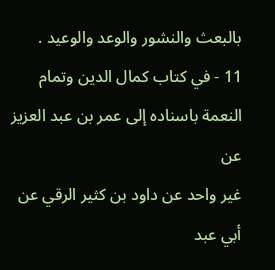بالبعث والنشور والوعد والوعيد .
11 - في كتاب كمال الدين وتمام النعمة باسناده إلى عمر بن عبد العزيز عن
غير واحد عن داود بن كثير الرقي عن أبي عبد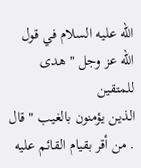الله عليه السلام في قول الله عز وجل " هدى للمتقين
الذين يؤمنون بالغيب " قال . من أقر بقيام القائم عليه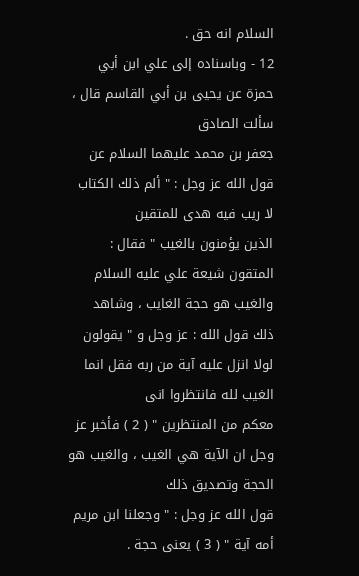السلام انه حق .
12 - وباسناده إلى علي ابن أبي حمزة عن يحيى بن أبي القاسم قال ، سألت الصادق
جعفر بن محمد عليهما السلام عن قول الله عز وجل : " ألم ذلك الكتاب لا ريب فيه هدى للمتقين
الذين يؤمنون بالغيب " فقال : المتقون شيعة علي عليه السلام والغيب هو حجة الغايب ، وشاهد
ذلك قول الله : عز وجل و " يقولون لولا انزل عليه آية من ربه فقل انما الغيب لله فانتظروا انى
معكم من المنتظرين " ( 2 ) فأخبر عز وجل ان الآية هي الغيب ، والغيب هو الحجة وتصديق ذلك
قول الله عز وجل : " وجعلنا ابن مريم أمه آية " ( 3 ) يعنى حجة .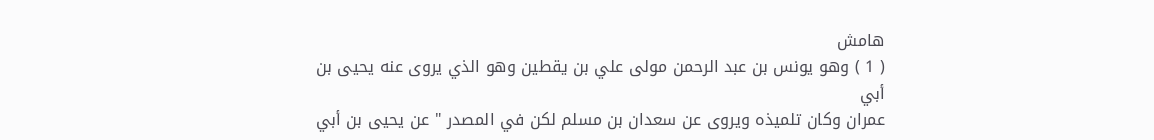هامش
( 1 ) وهو يونس بن عبد الرحمن مولى علي بن يقطين وهو الذي يروى عنه يحيى بن أبي
عمران وكان تلميذه ويروى عن سعدان بن مسلم لكن في المصدر " عن يحيى بن أبي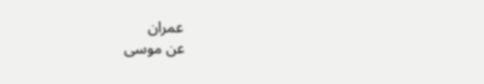عمران
عن موسى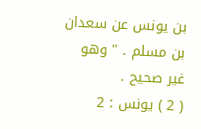بن يونس عن سعدان بن مسلم . " وهو غير صحيح .
( 2 ) يونس : 2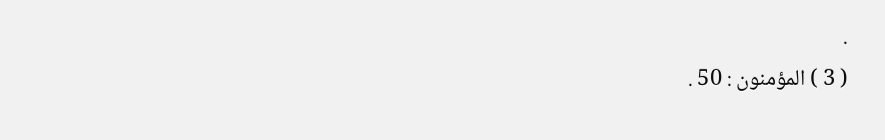.
( 3 ) المؤمنون : 50 .